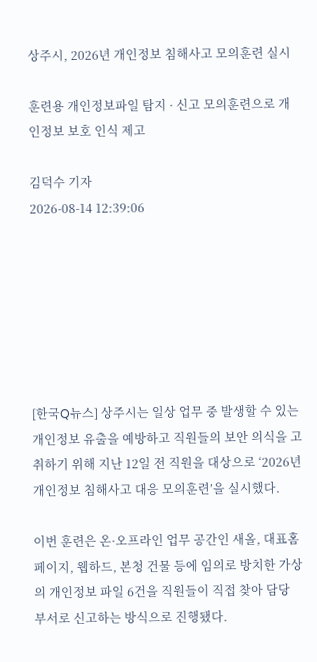상주시, 2026년 개인정보 침해사고 모의훈련 실시

훈련용 개인정보파일 탐지 · 신고 모의훈련으로 개인정보 보호 인식 제고

김덕수 기자
2026-08-14 12:39:06







[한국Q뉴스] 상주시는 일상 업무 중 발생할 수 있는 개인정보 유출을 예방하고 직원들의 보안 의식을 고취하기 위해 지난 12일 전 직원을 대상으로 ‘2026년 개인정보 침해사고 대응 모의훈련’을 실시했다.

이번 훈련은 온·오프라인 업무 공간인 새올, 대표홈페이지, 웹하드, 본청 건물 등에 임의로 방치한 가상의 개인정보 파일 6건을 직원들이 직접 찾아 담당 부서로 신고하는 방식으로 진행됐다.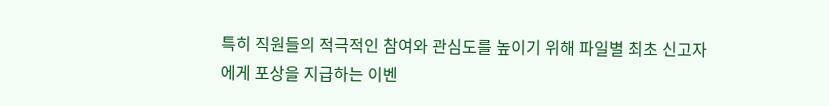특히 직원들의 적극적인 참여와 관심도를 높이기 위해 파일별 최초 신고자에게 포상을 지급하는 이벤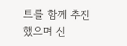트를 함께 추진했으며 신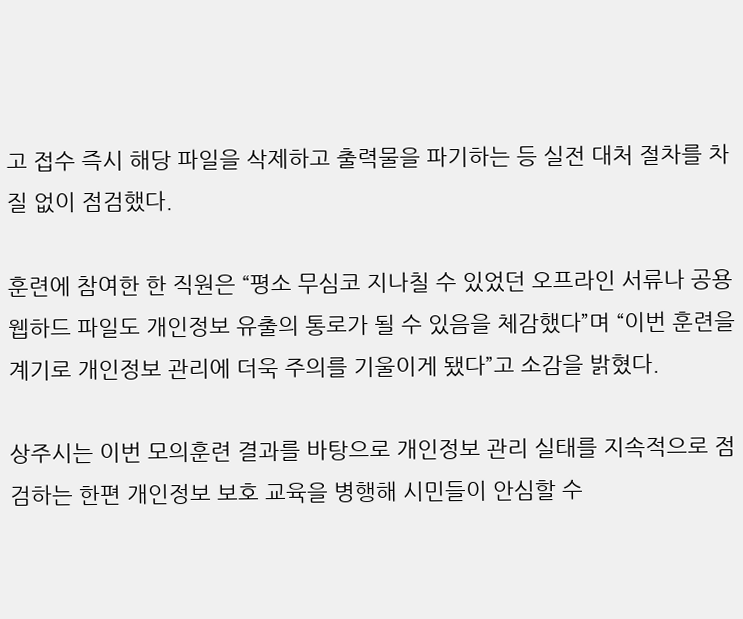고 접수 즉시 해당 파일을 삭제하고 출력물을 파기하는 등 실전 대처 절차를 차질 없이 점검했다.

훈련에 참여한 한 직원은 “평소 무심코 지나칠 수 있었던 오프라인 서류나 공용 웹하드 파일도 개인정보 유출의 통로가 될 수 있음을 체감했다”며 “이번 훈련을 계기로 개인정보 관리에 더욱 주의를 기울이게 됐다”고 소감을 밝혔다.

상주시는 이번 모의훈련 결과를 바탕으로 개인정보 관리 실태를 지속적으로 점검하는 한편 개인정보 보호 교육을 병행해 시민들이 안심할 수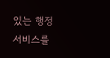있는 행정 서비스를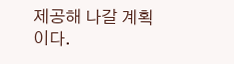제공해 나갈 계획이다.